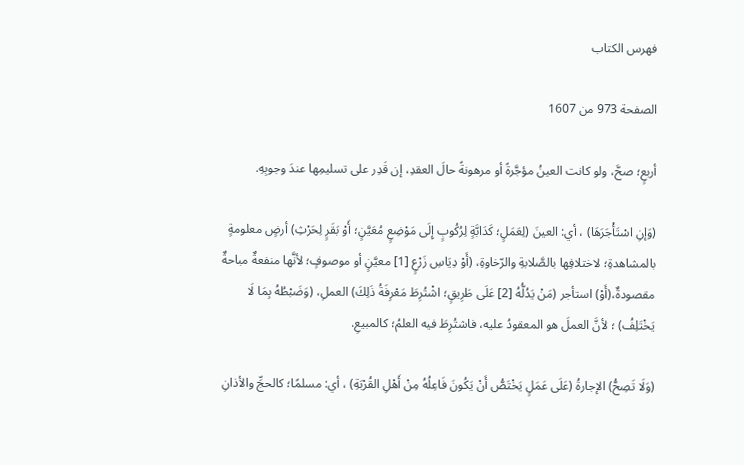فهرس الكتاب

الصفحة 973 من 1607

أربعٍ؛ صحَّ، ولو كانت العينُ مؤجَّرةً أو مرهونةً حالَ العقدِ، إن قَدِر على تسليمِها عندَ وجوبِهِ.

(وَإنِ اسْتَأْجَرَهَا) ، أي: العينَ (لِعَمَلٍ؛ كَدَابَّةٍ لِرُكُوبٍ إِلَى مَوْضِعٍ مُعَيَّنٍ؛ أَوْ بَقَرٍ لِحَرْثِ) أرضٍ معلومةٍ بالمشاهدةِ؛ لاختلافِها بالصَّلابةِ والرّخاوةِ، (أَوْ دِيَاسِ زَرْعٍ [1] معيَّنٍ أو موصوفٍ؛ لأنَّها منفعةٌ مباحةٌ مقصودةٌ،(أَوْ) استأجر (مَنْ يَدُلُّهُ [2] عَلَى طَرِيقٍ؛ اشْتُرِطَ مَعْرِفَةُ ذَلِكَ) العملِ، (وَضَبْطُهُ بِمَا لَا يَخْتَلِفُ) ؛ لأنَّ العملَ هو المعقودُ عليه، فاشتُرِطَ فيه العلمُ؛ كالمبيعِ.

(وَلَا تَصِحُّ) الإجارةُ (عَلَى عَمَلٍ يَخْتَصُّ أَنْ يَكُونَ فَاعِلُهُ مِنْ أَهْلِ القُرْبَةِ) ، أي: مسلمًا؛ كالحجِّ والأذانِ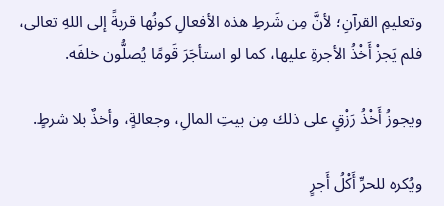وتعليمِ القرآنِ؛ لأنَّ مِن شَرطِ هذه الأفعالِ كونُها قربةً إلى اللهِ تعالى، فلم يَجزْ أَخْذُ الأجرةِ عليها، كما لو استأجَرَ قَومًا يُصلُّون خلفَه.

ويجوزُ أَخْذُ رَزْقٍ على ذلك مِن بيتِ المالِ، وجعالةٍ، وأخذٌ بلا شرطٍ.

ويُكره للحرِّ أَكْلُ أَجرٍ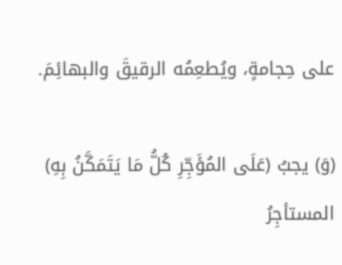على حِجامةٍ، ويُطعِمُه الرقيقَ والبهائِمَ.

(وَ) يجبُ (عَلَى المُؤَجِّرِ كُلُّ مَا يَتَمَكَّنُ بِهِ) المستأجِرُ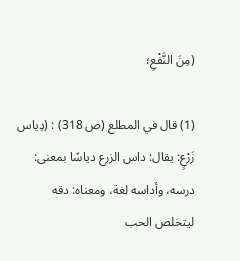(مِنَ النَّفْعِ؛

(1) قال في المطلع (ص 318) : (دِياس زَرْعٍ: يقال: داس الزرع دياسًا بمعنى: درسه، وأداسه لغة، ومعناه: دقه ليتخلص الحب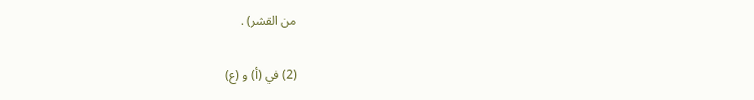من القشر) .

(2) في (أ) و (ع)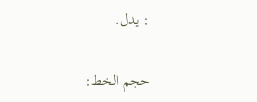: يدل.

حجم الخط: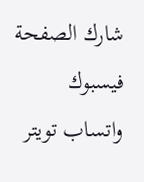شارك الصفحة
فيسبوك واتساب تويتر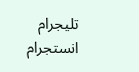تليجرام انستجرام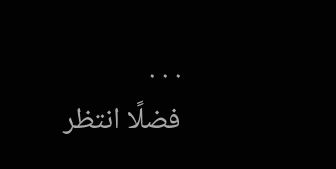. . .
فضلًا انتظر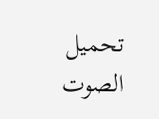تحميل الصوت